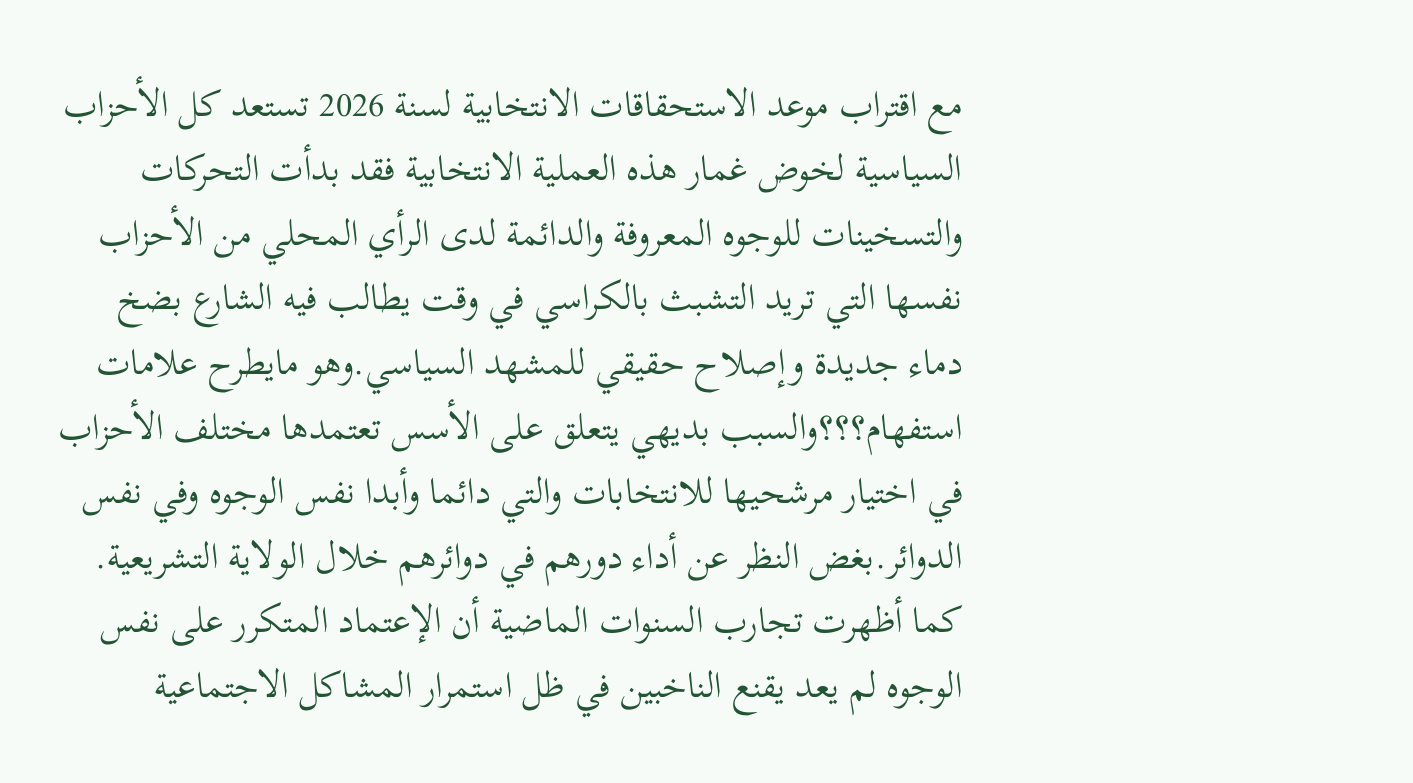مع اقتراب موعد الاستحقاقات الانتخابية لسنة 2026 تستعد كل الأحزاب السياسية لخوض غمار هذه العملية الانتخابية فقد بدأت التحركات والتسخينات للوجوه المعروفة والدائمة لدى الرأي المحلي من الأحزاب نفسها التي تريد التشبث بالكراسي في وقت يطالب فيه الشارع بضخ دماء جديدة وإصلاح حقيقي للمشهد السياسي.وهو مايطرح علامات استفهام؟؟؟والسبب بديهي يتعلق على الأسس تعتمدها مختلف الأحزاب في اختيار مرشحيها للانتخابات والتي دائما وأبدا نفس الوجوه وفي نفس الدوائر.بغض النظر عن أداء دورهم في دوائرهم خلال الولاية التشريعية.
كما أظهرت تجارب السنوات الماضية أن الإعتماد المتكرر على نفس الوجوه لم يعد يقنع الناخبين في ظل استمرار المشاكل الاجتماعية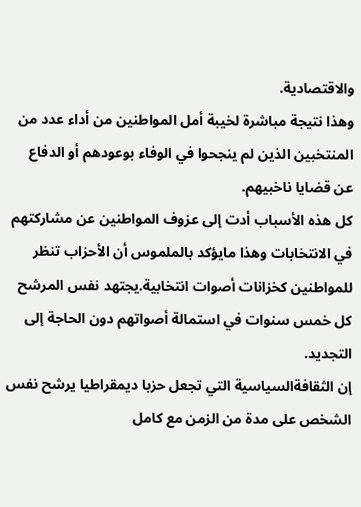والاقتصادية.
وهذا نتيجة مباشرة لخيبة أمل المواطنين من أداء عدد من المنتخبين الذين لم ينجحوا في الوفاء بوعودهم أو الدفاع عن قضايا ناخبيهم.
كل هذه الأسباب أدت إلى عزوف المواطنين عن مشاركتهم في الانتخابات وهذا مايؤكد بالملموس أن الأحزاب تنظر للمواطنين كخزانات أصوات انتخابية.يجتهد نفس المرشح كل خمس سنوات في استمالة أصواتهم دون الحاجة إلى التجديد.
إن الثقافةالسياسية التي تجعل حزبا ديمقراطيا يرشح نفس الشخص على مدة من الزمن مع كامل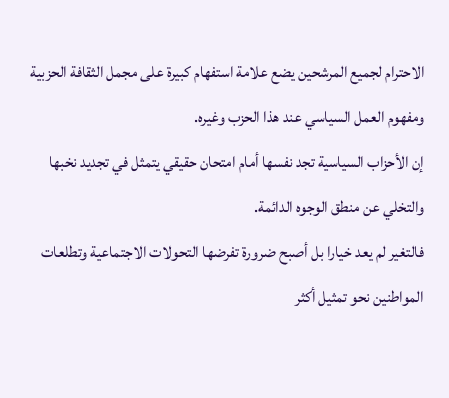الاحترام لجميع المرشحين يضع علامة استفهام كبيرة على مجمل الثقافة الحزبية ومفهوم العمل السياسي عند هذا الحزب وغيره.
إن الأحزاب السياسية تجد نفسها أمام امتحان حقيقي يتمثل في تجديد نخبها والتخلي عن منطق الوجوه الدائمة.
فالتغير لم يعد خيارا بل أصبح ضرورة تفرضها التحولات الاجتماعية وتطلعات المواطنين نحو تمثيل أكثر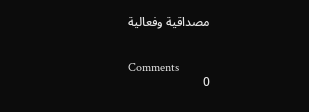مصداقية وفعالية


Comments
0